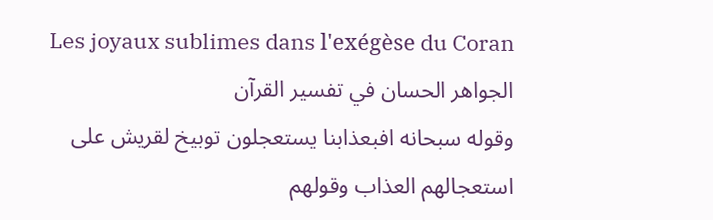Les joyaux sublimes dans l'exégèse du Coran
الجواهر الحسان في تفسير القرآن
وقوله سبحانه افبعذابنا يستعجلون توبيخ لقريش على استعجالهم العذاب وقولهم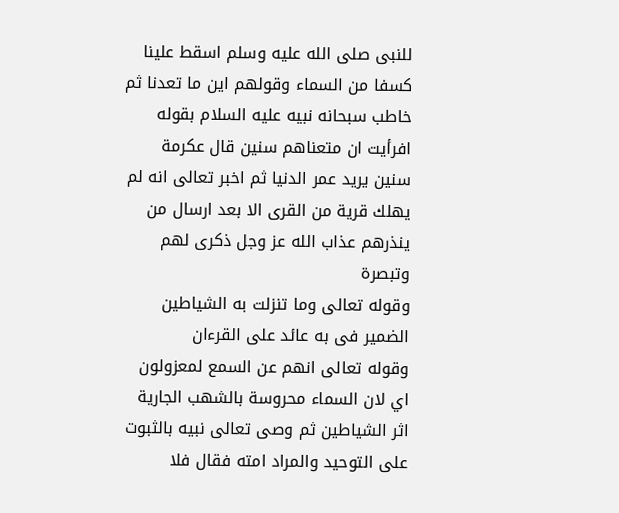للنبى صلى الله عليه وسلم اسقط علينا كسفا من السماء وقولهم اين ما تعدنا ثم خاطب سبحانه نبيه عليه السلام بقوله افرأيت ان متعناهم سنين قال عكرمة سنين يريد عمر الدنيا ثم اخبر تعالى انه لم يهلك قرية من القرى الا بعد ارسال من ينذرهم عذاب الله عز وجل ذكرى لهم وتبصرة
وقوله تعالى وما تنزلت به الشياطين الضمير فى به عائد على القرءان
وقوله تعالى انهم عن السمع لمعزولون اي لان السماء محروسة بالشهب الجارية اثر الشياطين ثم وصى تعالى نبيه بالثبوت على التوحيد والمراد امته فقال فلا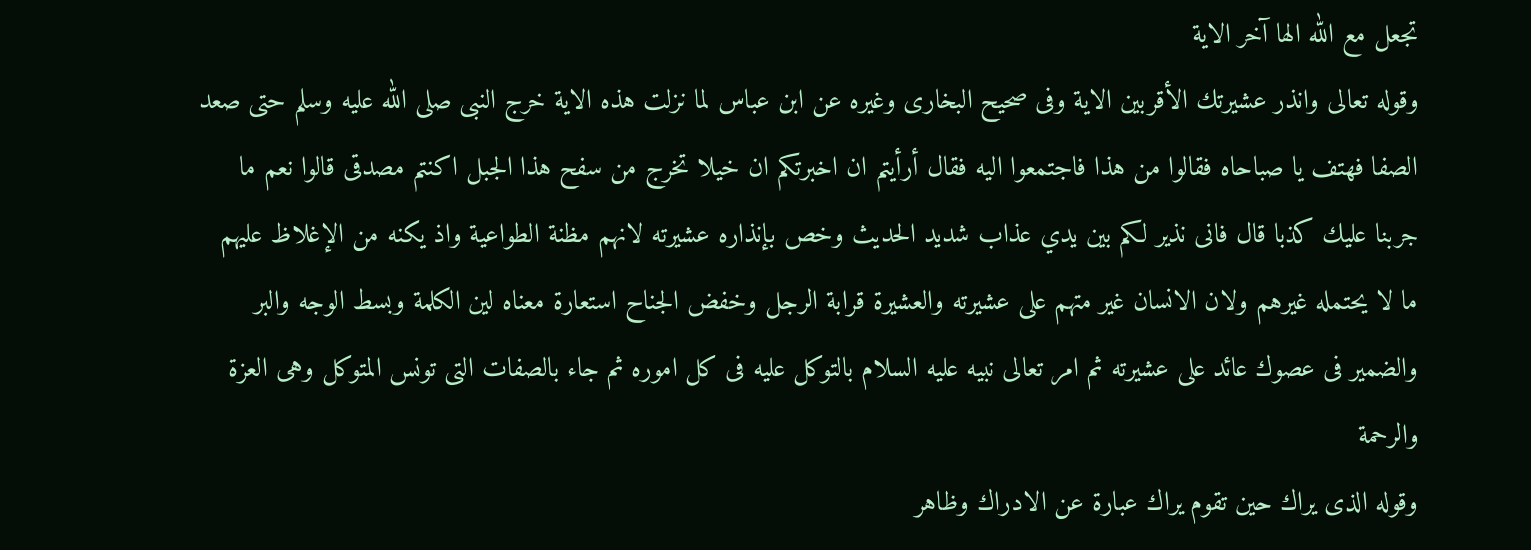تجعل مع الله الها آخر الاية
وقوله تعالى وانذر عشيرتك الأقربين الاية وفى صحيح البخارى وغيره عن ابن عباس لما نزلت هذه الاية خرج النبى صلى الله عليه وسلم حتى صعد الصفا فهتف يا صباحاه فقالوا من هذا فاجتمعوا اليه فقال أرأيتم ان اخبرتكم ان خيلا تخرج من سفح هذا الجبل اكنتم مصدقى قالوا نعم ما جربنا عليك كذبا قال فانى نذير لكم بين يدي عذاب شديد الحديث وخص بإنذاره عشيرته لانهم مظنة الطواعية واذ يكنه من الإغلاظ عليهم ما لا يحتمله غيرهم ولان الانسان غير متهم على عشيرته والعشيرة قرابة الرجل وخفض الجناح استعارة معناه لين الكلمة وبسط الوجه والبر والضمير فى عصوك عائد على عشيرته ثم امر تعالى نبيه عليه السلام بالتوكل عليه فى كل اموره ثم جاء بالصفات التى تونس المتوكل وهى العزة والرحمة
وقوله الذى يراك حين تقوم يراك عبارة عن الادراك وظاهر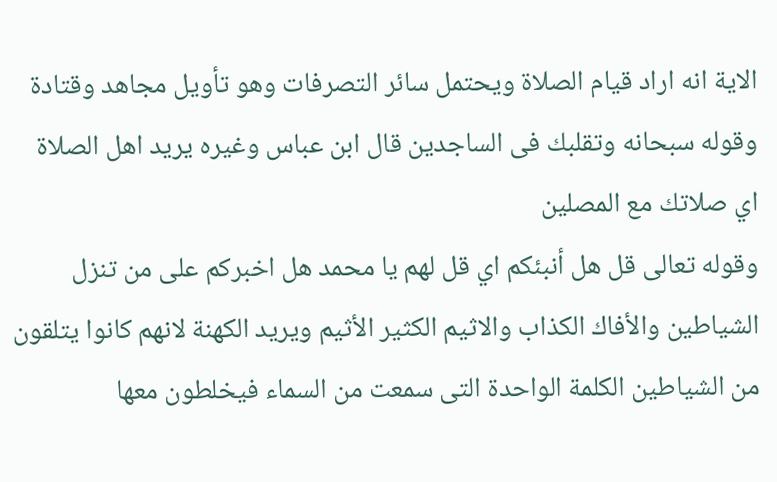الاية انه اراد قيام الصلاة ويحتمل سائر التصرفات وهو تأويل مجاهد وقتادة
وقوله سبحانه وتقلبك فى الساجدين قال ابن عباس وغيره يريد اهل الصلاة اي صلاتك مع المصلين
وقوله تعالى قل هل أنبئكم اي قل لهم يا محمد هل اخبركم على من تنزل الشياطين والأفاك الكذاب والاثيم الكثير الأثيم ويريد الكهنة لانهم كانوا يتلقون من الشياطين الكلمة الواحدة التى سمعت من السماء فيخلطون معها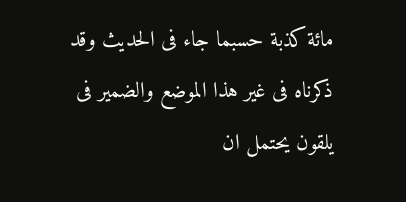مائة كذبة حسبما جاء فى الحديث وقد ذكرناه فى غير هذا الموضع والضمير فى يلقون يحتمل ان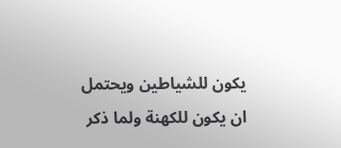يكون للشياطين ويحتمل ان يكون للكهنة ولما ذكر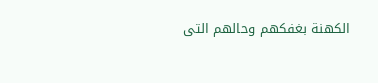الكهنة بغفكهم وحالهم التى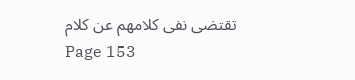تقتضى نفى كلامهم عن كلام
Page 153